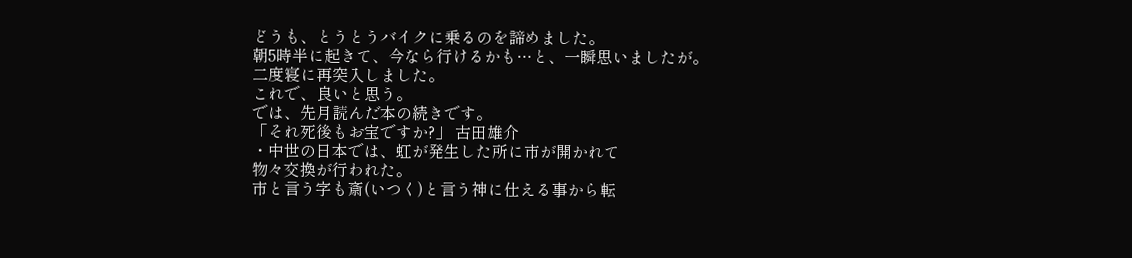どうも、とうとうバイクに乗るのを諦めました。
朝5時半に起きて、今なら行けるかも…と、一瞬思いましたが。
二度寝に再突入しました。
これで、良いと思う。
では、先月読んだ本の続きです。
「それ死後もお宝ですか?」 古田雄介
・中世の日本では、虹が発生した所に市が開かれて
物々交換が行われた。
市と言う字も斎(いつく)と言う神に仕える事から転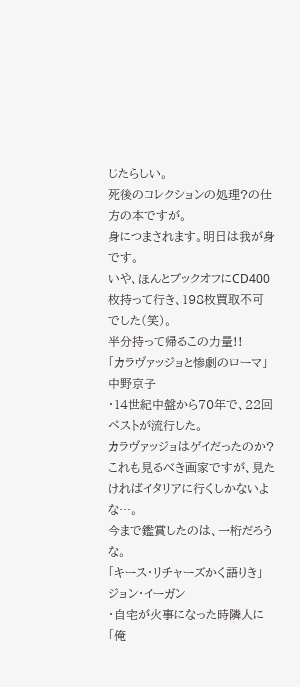じたらしい。
死後のコレクションの処理?の仕方の本ですが。
身につまされます。明日は我が身です。
いや、ほんとブックオフにCD400枚持って行き、198枚買取不可でした(笑)。
半分持って帰るこの力量!!
「カラヴァッジョと惨劇のローマ」 中野京子
・14世紀中盤から70年で、22回ペストが流行した。
カラヴァッジョはゲイだったのか?
これも見るべき画家ですが、見たければイタリアに行くしかないよな…。
今まで鑑賞したのは、一桁だろうな。
「キース・リチャーズかく語りき」 ジョン・イーガン
・自宅が火事になった時隣人に「俺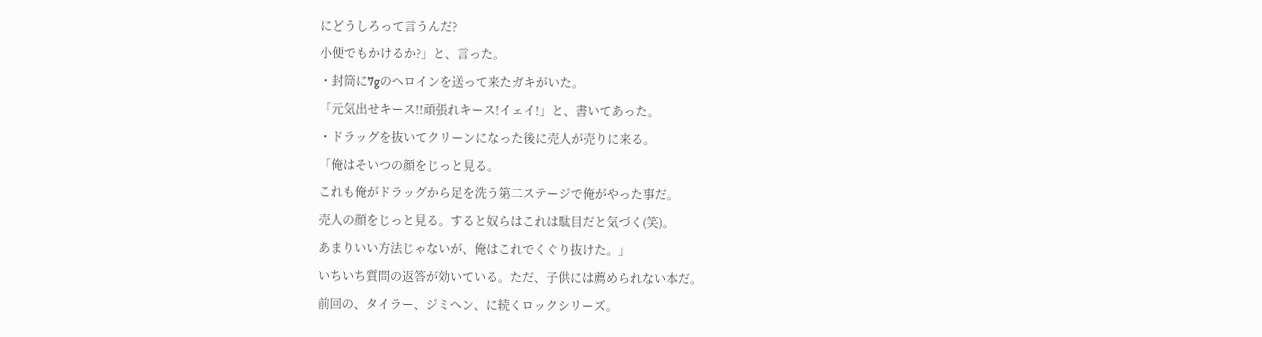にどうしろって言うんだ?
小便でもかけるか?」と、言った。
・封筒に7gのヘロインを送って来たガキがいた。
「元気出せキース!!頑張れキース!イェイ!」と、書いてあった。
・ドラッグを抜いてクリーンになった後に売人が売りに来る。
「俺はそいつの顔をじっと見る。
これも俺がドラッグから足を洗う第二ステージで俺がやった事だ。
売人の顔をじっと見る。すると奴らはこれは駄目だと気づく(笑)。
あまりいい方法じゃないが、俺はこれでくぐり抜けた。」
いちいち質問の返答が効いている。ただ、子供には薦められない本だ。
前回の、タイラー、ジミヘン、に続くロックシリーズ。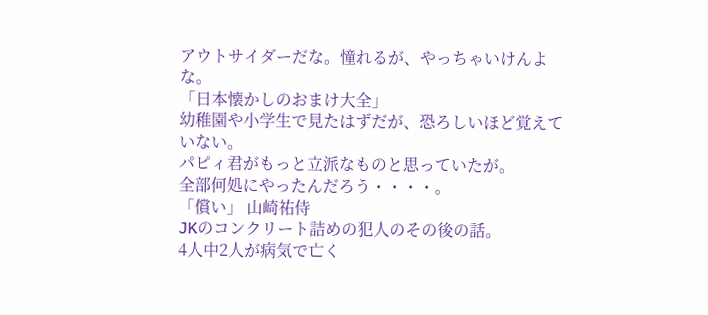アウトサイダーだな。憧れるが、やっちゃいけんよな。
「日本懐かしのおまけ大全」
幼稚園や小学生で見たはずだが、恐ろしいほど覚えていない。
パピィ君がもっと立派なものと思っていたが。
全部何処にやったんだろう・・・・。
「償い」 山崎祐侍
JKのコンクリート詰めの犯人のその後の話。
4人中2人が病気で亡く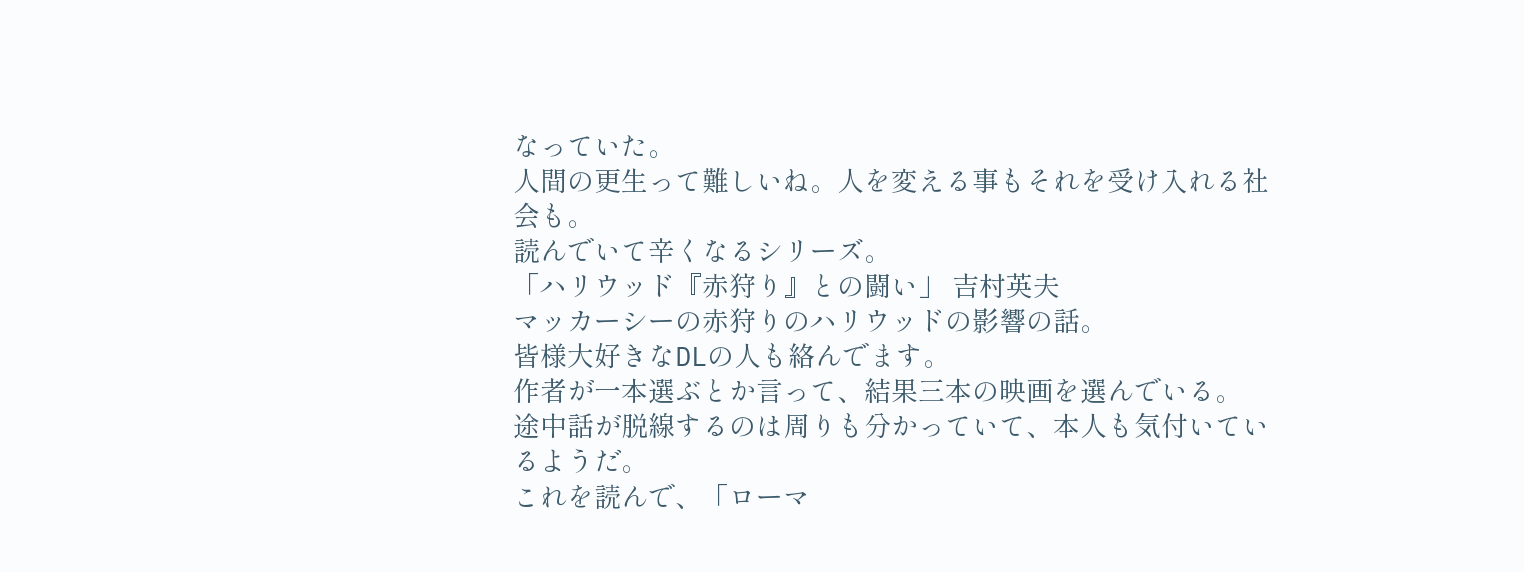なっていた。
人間の更生って難しいね。人を変える事もそれを受け入れる社会も。
読んでいて辛くなるシリーズ。
「ハリウッド『赤狩り』との闘い」 吉村英夫
マッカーシーの赤狩りのハリウッドの影響の話。
皆様大好きなDLの人も絡んでます。
作者が一本選ぶとか言って、結果三本の映画を選んでいる。
途中話が脱線するのは周りも分かっていて、本人も気付いているようだ。
これを読んで、「ローマ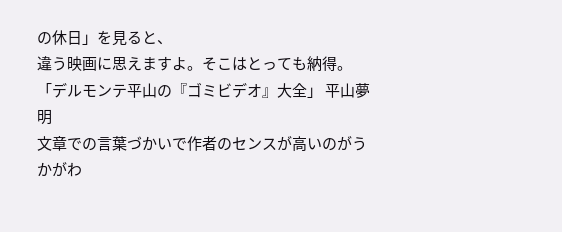の休日」を見ると、
違う映画に思えますよ。そこはとっても納得。
「デルモンテ平山の『ゴミビデオ』大全」 平山夢明
文章での言葉づかいで作者のセンスが高いのがうかがわ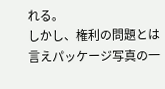れる。
しかし、権利の問題とは言えパッケージ写真の一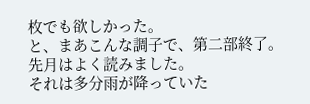枚でも欲しかった。
と、まあこんな調子で、第二部終了。
先月はよく読みました。
それは多分雨が降っていた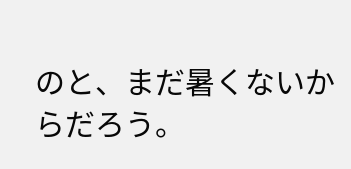のと、まだ暑くないからだろう。